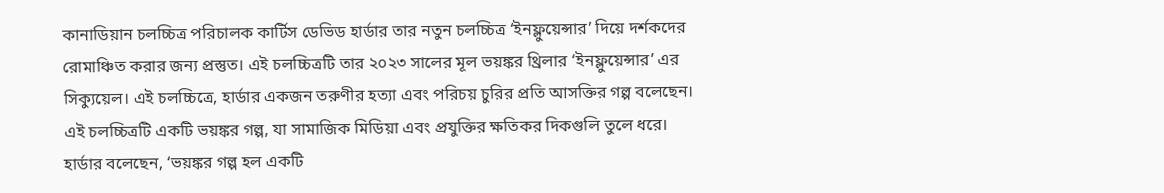কানাডিয়ান চলচ্চিত্র পরিচালক কার্টিস ডেভিড হার্ডার তার নতুন চলচ্চিত্র ‘ইনফ্লুয়েন্সার’ দিয়ে দর্শকদের রোমাঞ্চিত করার জন্য প্রস্তুত। এই চলচ্চিত্রটি তার ২০২৩ সালের মূল ভয়ঙ্কর থ্রিলার ‘ইনফ্লুয়েন্সার’ এর সিক্যুয়েল। এই চলচ্চিত্রে, হার্ডার একজন তরুণীর হত্যা এবং পরিচয় চুরির প্রতি আসক্তির গল্প বলেছেন।
এই চলচ্চিত্রটি একটি ভয়ঙ্কর গল্প, যা সামাজিক মিডিয়া এবং প্রযুক্তির ক্ষতিকর দিকগুলি তুলে ধরে। হার্ডার বলেছেন, ‘ভয়ঙ্কর গল্প হল একটি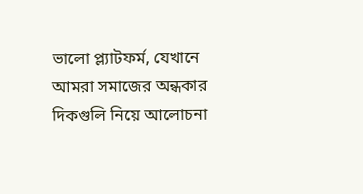ভালো প্ল্যাটফর্ম, যেখানে আমরা সমাজের অন্ধকার দিকগুলি নিয়ে আলোচনা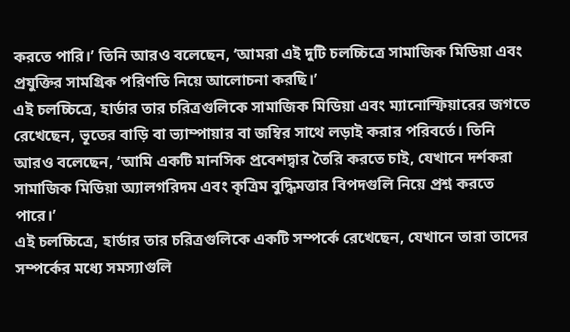করতে পারি।’ তিনি আরও বলেছেন, ‘আমরা এই দুটি চলচ্চিত্রে সামাজিক মিডিয়া এবং প্রযুক্তির সামগ্রিক পরিণতি নিয়ে আলোচনা করছি।’
এই চলচ্চিত্রে, হার্ডার তার চরিত্রগুলিকে সামাজিক মিডিয়া এবং ম্যানোস্ফিয়ারের জগতে রেখেছেন, ভূতের বাড়ি বা ভ্যাম্পায়ার বা জম্বির সাথে লড়াই করার পরিবর্তে। তিনি আরও বলেছেন, ‘আমি একটি মানসিক প্রবেশদ্বার তৈরি করতে চাই, যেখানে দর্শকরা সামাজিক মিডিয়া অ্যালগরিদম এবং কৃত্রিম বুদ্ধিমত্তার বিপদগুলি নিয়ে প্রশ্ন করতে পারে।’
এই চলচ্চিত্রে, হার্ডার তার চরিত্রগুলিকে একটি সম্পর্কে রেখেছেন, যেখানে তারা তাদের সম্পর্কের মধ্যে সমস্যাগুলি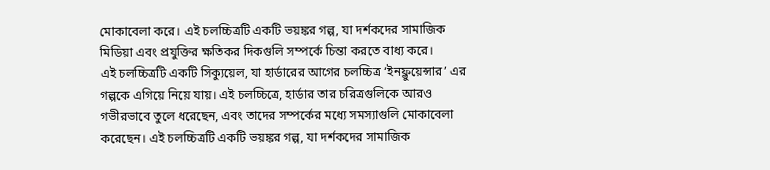মোকাবেলা করে। এই চলচ্চিত্রটি একটি ভয়ঙ্কর গল্প, যা দর্শকদের সামাজিক মিডিয়া এবং প্রযুক্তির ক্ষতিকর দিকগুলি সম্পর্কে চিন্তা করতে বাধ্য করে।
এই চলচ্চিত্রটি একটি সিক্যুয়েল, যা হার্ডারের আগের চলচ্চিত্র ‘ইনফ্লুয়েন্সার’ এর গল্পকে এগিয়ে নিয়ে যায়। এই চলচ্চিত্রে, হার্ডার তার চরিত্রগুলিকে আরও গভীরভাবে তুলে ধরেছেন, এবং তাদের সম্পর্কের মধ্যে সমস্যাগুলি মোকাবেলা করেছেন। এই চলচ্চিত্রটি একটি ভয়ঙ্কর গল্প, যা দর্শকদের সামাজিক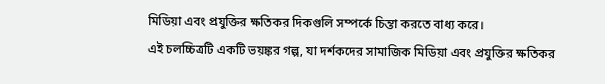মিডিয়া এবং প্রযুক্তির ক্ষতিকর দিকগুলি সম্পর্কে চিন্তা করতে বাধ্য করে।
এই চলচ্চিত্রটি একটি ভয়ঙ্কর গল্প, যা দর্শকদের সামাজিক মিডিয়া এবং প্রযুক্তির ক্ষতিকর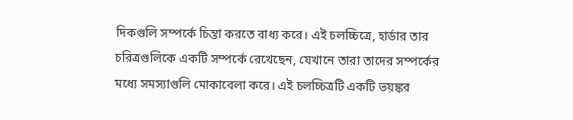দিকগুলি সম্পর্কে চিন্তা করতে বাধ্য করে। এই চলচ্চিত্রে, হার্ডার তার চরিত্রগুলিকে একটি সম্পর্কে রেখেছেন, যেখানে তারা তাদের সম্পর্কের মধ্যে সমস্যাগুলি মোকাবেলা করে। এই চলচ্চিত্রটি একটি ভয়ঙ্কর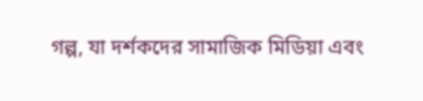গল্প, যা দর্শকদের সামাজিক মিডিয়া এবং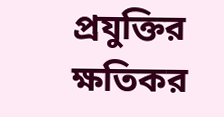প্রযুক্তির ক্ষতিকর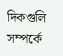দিকগুলি সম্পর্কে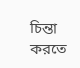চিন্তা করতে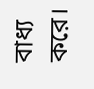বাধ্য করে।